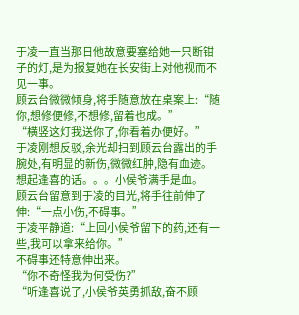于凌一直当那日他故意要塞给她一只断钳子的灯,是为报复她在长安街上对他视而不见一事。
顾云台微微倾身,将手随意放在桌案上:“随你,想修便修,不想修,留着也成。”
“横竖这灯我送你了,你看着办便好。”
于凌刚想反驳,余光却扫到顾云台露出的手腕处,有明显的新伤,微微红肿,隐有血迹。
想起逢喜的话。。。小侯爷满手是血。
顾云台留意到于凌的目光,将手往前伸了伸:“一点小伤,不碍事。”
于凌平静道:“上回小侯爷留下的药,还有一些,我可以拿来给你。”
不碍事还特意伸出来。
“你不奇怪我为何受伤?”
“听逢喜说了,小侯爷英勇抓敌,奋不顾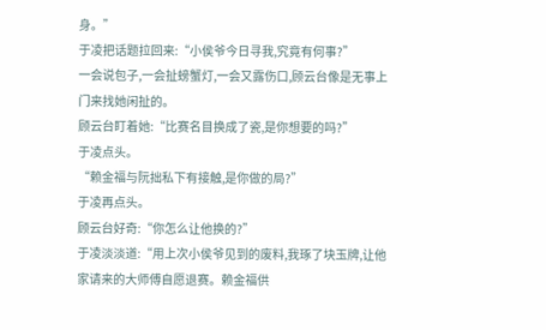身。”
于凌把话题拉回来:“小侯爷今日寻我,究竟有何事?”
一会说包子,一会扯螃蟹灯,一会又露伤口,顾云台像是无事上门来找她闲扯的。
顾云台盯着她:“比赛名目换成了瓷,是你想要的吗?”
于凌点头。
“赖金福与阮拙私下有接触,是你做的局?”
于凌再点头。
顾云台好奇:“你怎么让他换的?”
于凌淡淡道:“用上次小侯爷见到的废料,我琢了块玉牌,让他家请来的大师傅自愿退赛。赖金福供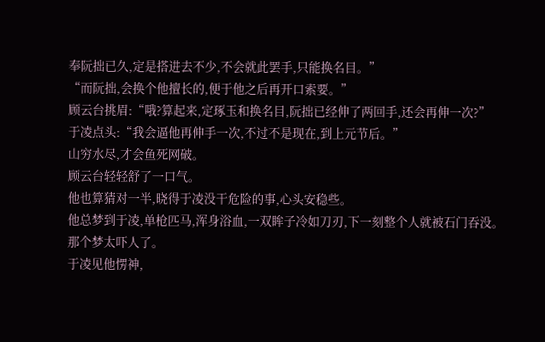奉阮拙已久,定是搭进去不少,不会就此罢手,只能换名目。”
“而阮拙,会换个他擅长的,便于他之后再开口索要。”
顾云台挑眉:“哦?算起来,定琢玉和换名目,阮拙已经伸了两回手,还会再伸一次?”
于凌点头:“我会逼他再伸手一次,不过不是现在,到上元节后。”
山穷水尽,才会鱼死网破。
顾云台轻轻舒了一口气。
他也算猜对一半,晓得于凌没干危险的事,心头安稳些。
他总梦到于凌,单枪匹马,浑身浴血,一双眸子冷如刀刃,下一刻整个人就被石门吞没。
那个梦太吓人了。
于凌见他愣神,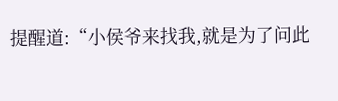提醒道:“小侯爷来找我,就是为了问此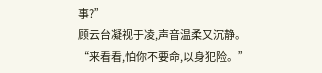事?”
顾云台凝视于凌,声音温柔又沉静。
“来看看,怕你不要命,以身犯险。”